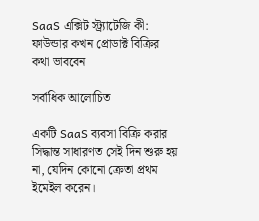SaaS এক্সিট স্ট্র্যাটেজি কী: ফাউন্ডার কখন প্রোডাক্ট বিক্রির কথা ভাববেন

সর্বাধিক আলোচিত

একটি SaaS ব্যবসা বিক্রি করার সিদ্ধান্ত সাধারণত সেই দিন শুরু হয় না, যেদিন কোনো ক্রেতা প্রথম ইমেইল করেন।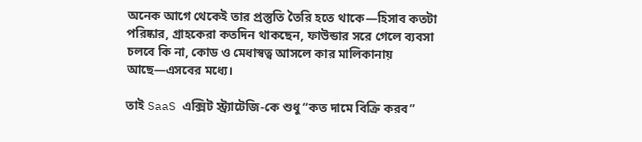অনেক আগে থেকেই তার প্রস্তুতি তৈরি হতে থাকে—হিসাব কতটা পরিষ্কার, গ্রাহকেরা কতদিন থাকছেন, ফাউন্ডার সরে গেলে ব্যবসা চলবে কি না, কোড ও মেধাস্বত্ব আসলে কার মালিকানায় আছে—এসবের মধ্যে।

তাই SaaS এক্সিট স্ট্র্যাটেজি-কে শুধু “কত দামে বিক্রি করব”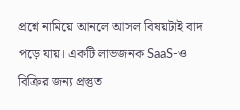প্রশ্নে নামিয়ে আনলে আসল বিষয়টাই বাদ পড়ে যায়। একটি লাভজনক SaaS-ও বিক্রির জন্য প্রস্তুত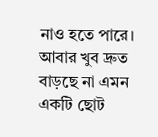নাও হতে পারে। আবার খুব দ্রুত বাড়ছে না এমন একটি ছোট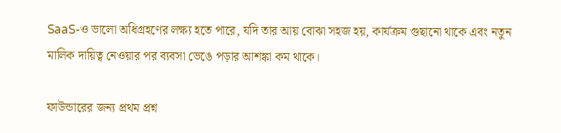SaaS-ও ভালো অধিগ্রহণের লক্ষ্য হতে পারে, যদি তার আয় বোঝা সহজ হয়, কার্যক্রম গুছানো থাকে এবং নতুন মালিক দায়িত্ব নেওয়ার পর ব্যবসা ভেঙে পড়ার আশঙ্কা কম থাকে।

ফাউন্ডারের জন্য প্রথম প্রশ্ন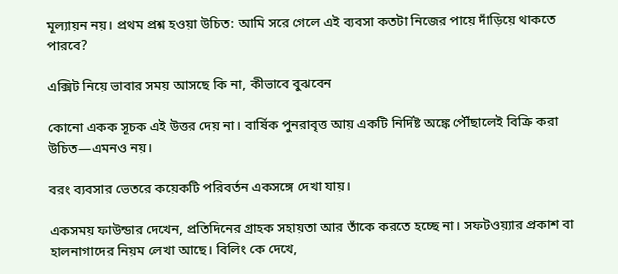মূল্যায়ন নয়। প্রথম প্রশ্ন হওয়া উচিত: আমি সরে গেলে এই ব্যবসা কতটা নিজের পায়ে দাঁড়িয়ে থাকতে পারবে?

এক্সিট নিয়ে ভাবার সময় আসছে কি না, কীভাবে বুঝবেন

কোনো একক সূচক এই উত্তর দেয় না। বার্ষিক পুনরাবৃত্ত আয় একটি নির্দিষ্ট অঙ্কে পৌঁছালেই বিক্রি করা উচিত—এমনও নয়।

বরং ব্যবসার ভেতরে কয়েকটি পরিবর্তন একসঙ্গে দেখা যায়।

একসময় ফাউন্ডার দেখেন, প্রতিদিনের গ্রাহক সহায়তা আর তাঁকে করতে হচ্ছে না। সফটওয়্যার প্রকাশ বা হালনাগাদের নিয়ম লেখা আছে। বিলিং কে দেখে,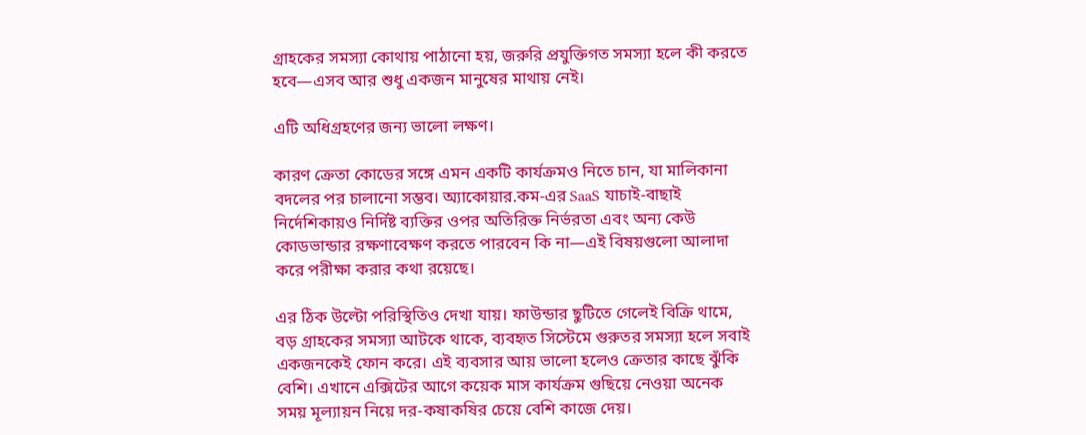গ্রাহকের সমস্যা কোথায় পাঠানো হয়, জরুরি প্রযুক্তিগত সমস্যা হলে কী করতে হবে—এসব আর শুধু একজন মানুষের মাথায় নেই।

এটি অধিগ্রহণের জন্য ভালো লক্ষণ।

কারণ ক্রেতা কোডের সঙ্গে এমন একটি কার্যক্রমও নিতে চান, যা মালিকানা বদলের পর চালানো সম্ভব। অ্যাকোয়ার.কম-এর SaaS যাচাই-বাছাই নির্দেশিকায়ও নির্দিষ্ট ব্যক্তির ওপর অতিরিক্ত নির্ভরতা এবং অন্য কেউ কোডভান্ডার রক্ষণাবেক্ষণ করতে পারবেন কি না—এই বিষয়গুলো আলাদা করে পরীক্ষা করার কথা রয়েছে।

এর ঠিক উল্টো পরিস্থিতিও দেখা যায়। ফাউন্ডার ছুটিতে গেলেই বিক্রি থামে, বড় গ্রাহকের সমস্যা আটকে থাকে, ব্যবহৃত সিস্টেমে গুরুতর সমস্যা হলে সবাই একজনকেই ফোন করে। এই ব্যবসার আয় ভালো হলেও ক্রেতার কাছে ঝুঁকি বেশি। এখানে এক্সিটের আগে কয়েক মাস কার্যক্রম গুছিয়ে নেওয়া অনেক সময় মূল্যায়ন নিয়ে দর-কষাকষির চেয়ে বেশি কাজে দেয়।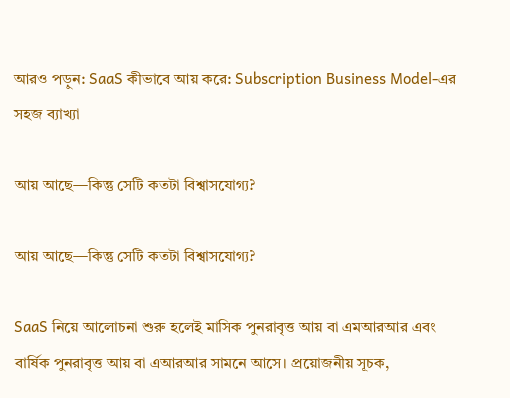আরও পড়ুন: SaaS কীভাবে আয় করে: Subscription Business Model-এর সহজ ব্যাখ্যা

আয় আছে—কিন্তু সেটি কতটা বিশ্বাসযোগ্য?

আয় আছে—কিন্তু সেটি কতটা বিশ্বাসযোগ্য?

SaaS নিয়ে আলোচনা শুরু হলেই মাসিক পুনরাবৃত্ত আয় বা এমআরআর এবং বার্ষিক পুনরাবৃত্ত আয় বা এআরআর সামনে আসে। প্রয়োজনীয় সূচক,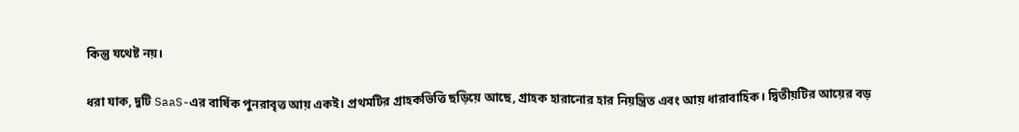কিন্তু যথেষ্ট নয়।

ধরা যাক, দুটি SaaS-এর বার্ষিক পুনরাবৃত্ত আয় একই। প্রথমটির গ্রাহকভিত্তি ছড়িয়ে আছে, গ্রাহক হারানোর হার নিয়ন্ত্রিত এবং আয় ধারাবাহিক। দ্বিতীয়টির আয়ের বড়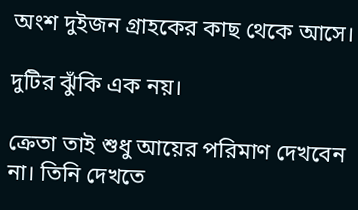অংশ দুইজন গ্রাহকের কাছ থেকে আসে।

দুটির ঝুঁকি এক নয়।

ক্রেতা তাই শুধু আয়ের পরিমাণ দেখবেন না। তিনি দেখতে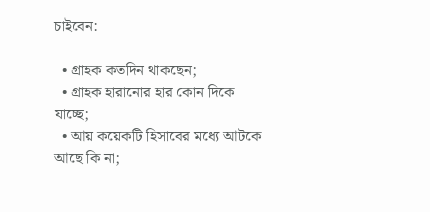চাইবেন:

  • গ্রাহক কতদিন থাকছেন;
  • গ্রাহক হারানোর হার কোন দিকে যাচ্ছে;
  • আয় কয়েকটি হিসাবের মধ্যে আটকে আছে কি না;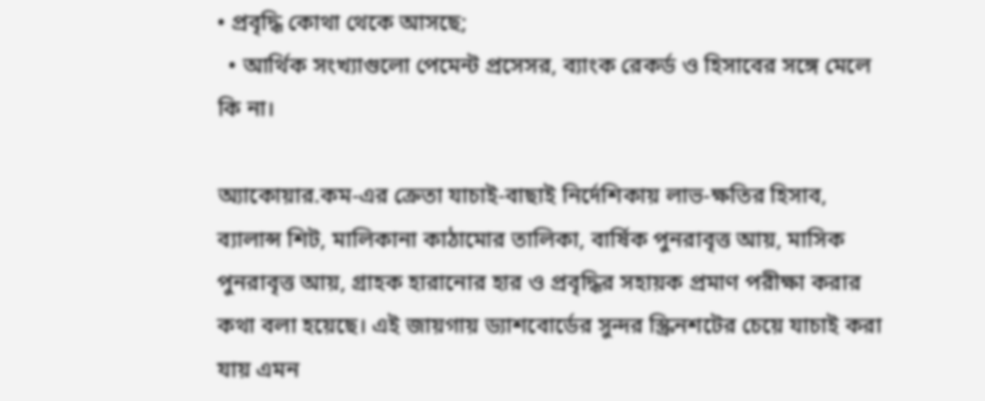• প্রবৃদ্ধি কোথা থেকে আসছে;
  • আর্থিক সংখ্যাগুলো পেমেন্ট প্রসেসর, ব্যাংক রেকর্ড ও হিসাবের সঙ্গে মেলে কি না।

অ্যাকোয়ার.কম-এর ক্রেতা যাচাই-বাছাই নির্দেশিকায় লাভ-ক্ষতির হিসাব, ব্যালান্স শিট, মালিকানা কাঠামোর তালিকা, বার্ষিক পুনরাবৃত্ত আয়, মাসিক পুনরাবৃত্ত আয়, গ্রাহক হারানোর হার ও প্রবৃদ্ধির সহায়ক প্রমাণ পরীক্ষা করার কথা বলা হয়েছে। এই জায়গায় ড্যাশবোর্ডের সুন্দর স্ক্রিনশটের চেয়ে যাচাই করা যায় এমন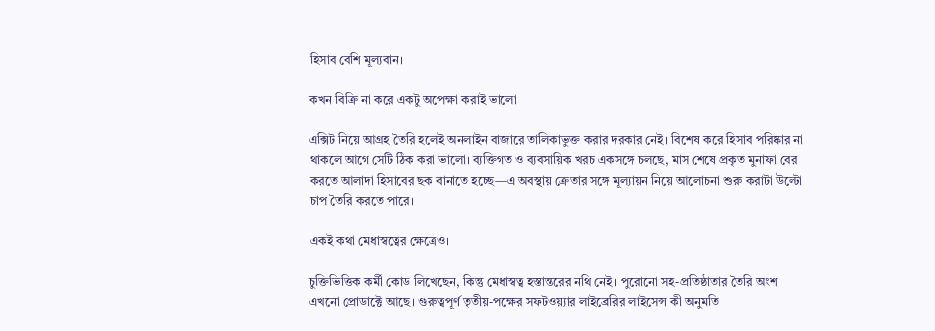হিসাব বেশি মূল্যবান।

কখন বিক্রি না করে একটু অপেক্ষা করাই ভালো

এক্সিট নিয়ে আগ্রহ তৈরি হলেই অনলাইন বাজারে তালিকাভুক্ত করার দরকার নেই। বিশেষ করে হিসাব পরিষ্কার না থাকলে আগে সেটি ঠিক করা ভালো। ব্যক্তিগত ও ব্যবসায়িক খরচ একসঙ্গে চলছে, মাস শেষে প্রকৃত মুনাফা বের করতে আলাদা হিসাবের ছক বানাতে হচ্ছে—এ অবস্থায় ক্রেতার সঙ্গে মূল্যায়ন নিয়ে আলোচনা শুরু করাটা উল্টো চাপ তৈরি করতে পারে।

একই কথা মেধাস্বত্বের ক্ষেত্রেও।

চুক্তিভিত্তিক কর্মী কোড লিখেছেন, কিন্তু মেধাস্বত্ব হস্তান্তরের নথি নেই। পুরোনো সহ-প্রতিষ্ঠাতার তৈরি অংশ এখনো প্রোডাক্টে আছে। গুরুত্বপূর্ণ তৃতীয়-পক্ষের সফটওয়্যার লাইব্রেরির লাইসেন্স কী অনুমতি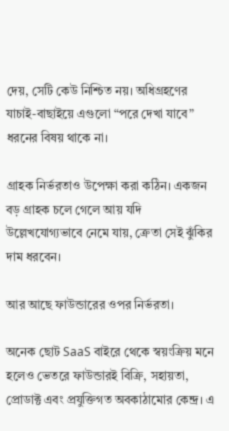দেয়, সেটি কেউ নিশ্চিত নয়। অধিগ্রহণের যাচাই-বাছাইয়ে এগুলো “পরে দেখা যাবে” ধরনের বিষয় থাকে না।

গ্রাহক নির্ভরতাও উপেক্ষা করা কঠিন। একজন বড় গ্রাহক চলে গেলে আয় যদি উল্লেখযোগ্যভাবে নেমে যায়, ক্রেতা সেই ঝুঁকির দাম ধরবেন।

আর আছে ফাউন্ডারের ওপর নির্ভরতা।

অনেক ছোট SaaS বাইরে থেকে স্বয়ংক্রিয় মনে হলেও ভেতরে ফাউন্ডারই বিক্রি, সহায়তা, প্রোডাক্ট এবং প্রযুক্তিগত অবকাঠামোর কেন্দ্র। এ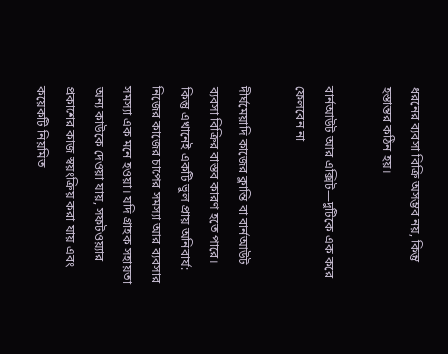ধরনের ব্যবসা বিক্রি অসম্ভব নয়, কিন্তু হস্তান্তর কঠিন হয়।

বার্নআউট আর এক্সিট—দুটিকে এক করে ফেলবেন না

দীর্ঘমেয়াদি কাজের ক্লান্তি বা বার্নআউট ব্যবসা বিক্রির বাস্তব কারণ হতে পারে। কিন্তু এখানেই একটি ভুল প্রায় অনিবার্য: নিজের কাজের চাপের সমস্যা আর ব্যবসার সমস্যা এক মনে হওয়া। যদি গ্রাহক সহায়তা অন্য কাউকে দেওয়া যায়, সফটওয়্যার প্রকাশের কাজ স্বয়ংক্রিয় করা যায় এবং কয়েকটি নিয়মিত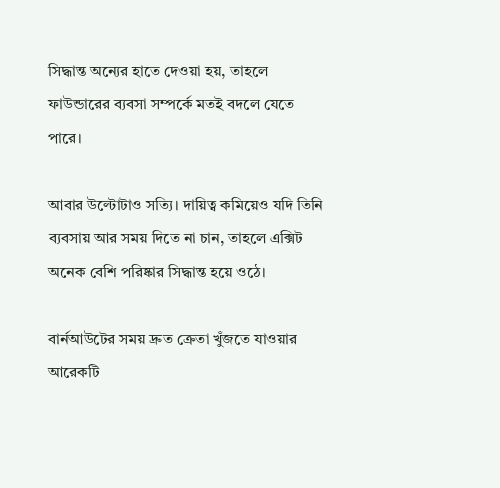সিদ্ধান্ত অন্যের হাতে দেওয়া হয়, তাহলে ফাউন্ডারের ব্যবসা সম্পর্কে মতই বদলে যেতে পারে।

আবার উল্টোটাও সত্যি। দায়িত্ব কমিয়েও যদি তিনি ব্যবসায় আর সময় দিতে না চান, তাহলে এক্সিট অনেক বেশি পরিষ্কার সিদ্ধান্ত হয়ে ওঠে।

বার্নআউটের সময় দ্রুত ক্রেতা খুঁজতে যাওয়ার আরেকটি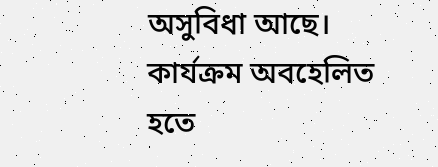অসুবিধা আছে। কার্যক্রম অবহেলিত হতে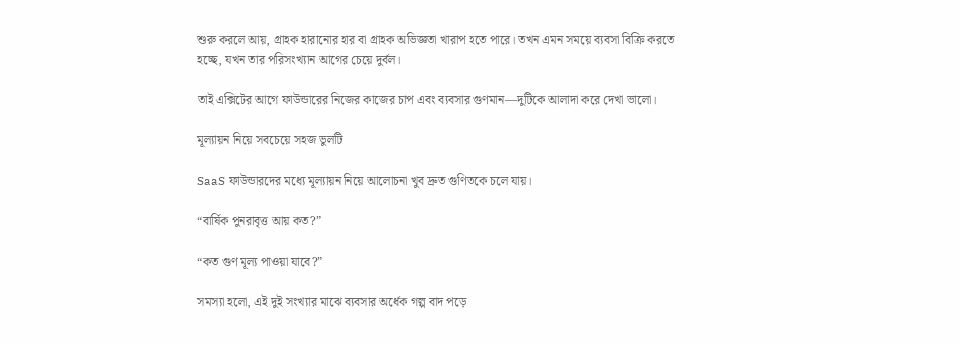শুরু করলে আয়, গ্রাহক হারানোর হার বা গ্রাহক অভিজ্ঞতা খারাপ হতে পারে। তখন এমন সময়ে ব্যবসা বিক্রি করতে হচ্ছে, যখন তার পরিসংখ্যান আগের চেয়ে দুর্বল।

তাই এক্সিটের আগে ফাউন্ডারের নিজের কাজের চাপ এবং ব্যবসার গুণমান—দুটিকে আলাদা করে দেখা ভালো।

মূল্যায়ন নিয়ে সবচেয়ে সহজ ভুলটি

SaaS ফাউন্ডারদের মধ্যে মূল্যায়ন নিয়ে আলোচনা খুব দ্রুত গুণিতকে চলে যায়।

“বার্ষিক পুনরাবৃত্ত আয় কত?”

“কত গুণ মূল্য পাওয়া যাবে?”

সমস্যা হলো, এই দুই সংখ্যার মাঝে ব্যবসার অর্ধেক গল্প বাদ পড়ে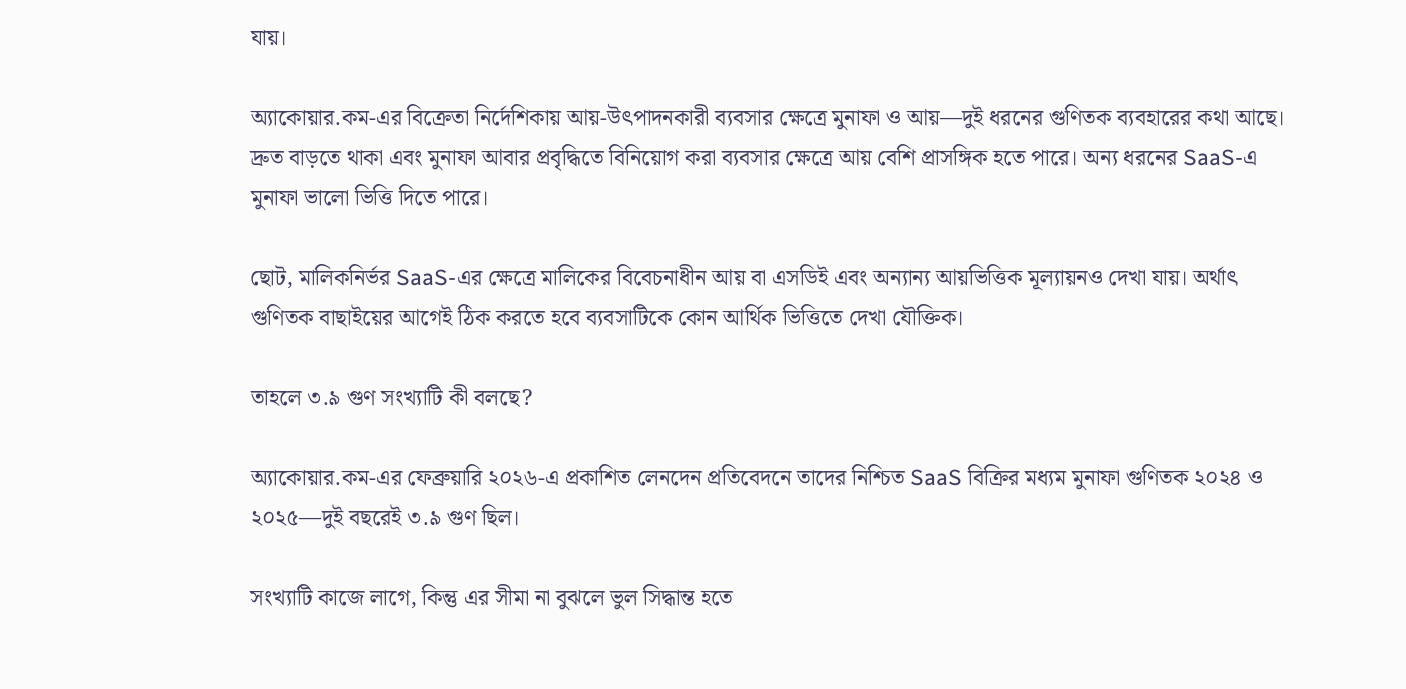যায়।

অ্যাকোয়ার.কম-এর বিক্রেতা নির্দেশিকায় আয়-উৎপাদনকারী ব্যবসার ক্ষেত্রে মুনাফা ও আয়—দুই ধরনের গুণিতক ব্যবহারের কথা আছে। দ্রুত বাড়তে থাকা এবং মুনাফা আবার প্রবৃদ্ধিতে বিনিয়োগ করা ব্যবসার ক্ষেত্রে আয় বেশি প্রাসঙ্গিক হতে পারে। অন্য ধরনের SaaS-এ মুনাফা ভালো ভিত্তি দিতে পারে।

ছোট, মালিকনির্ভর SaaS-এর ক্ষেত্রে মালিকের বিবেচনাধীন আয় বা এসডিই এবং অন্যান্য আয়ভিত্তিক মূল্যায়নও দেখা যায়। অর্থাৎ গুণিতক বাছাইয়ের আগেই ঠিক করতে হবে ব্যবসাটিকে কোন আর্থিক ভিত্তিতে দেখা যৌক্তিক।

তাহলে ৩.৯ গুণ সংখ্যাটি কী বলছে?

অ্যাকোয়ার.কম-এর ফেব্রুয়ারি ২০২৬-এ প্রকাশিত লেনদেন প্রতিবেদনে তাদের নিশ্চিত SaaS বিক্রির মধ্যম মুনাফা গুণিতক ২০২৪ ও ২০২৫—দুই বছরেই ৩.৯ গুণ ছিল।

সংখ্যাটি কাজে লাগে, কিন্তু এর সীমা না বুঝলে ভুল সিদ্ধান্ত হতে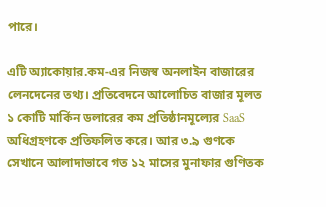পারে।

এটি অ্যাকোয়ার.কম-এর নিজস্ব অনলাইন বাজারের লেনদেনের তথ্য। প্রতিবেদনে আলোচিত বাজার মূলত ১ কোটি মার্কিন ডলারের কম প্রতিষ্ঠানমূল্যের SaaS অধিগ্রহণকে প্রতিফলিত করে। আর ৩.৯ গুণকে সেখানে আলাদাভাবে গত ১২ মাসের মুনাফার গুণিতক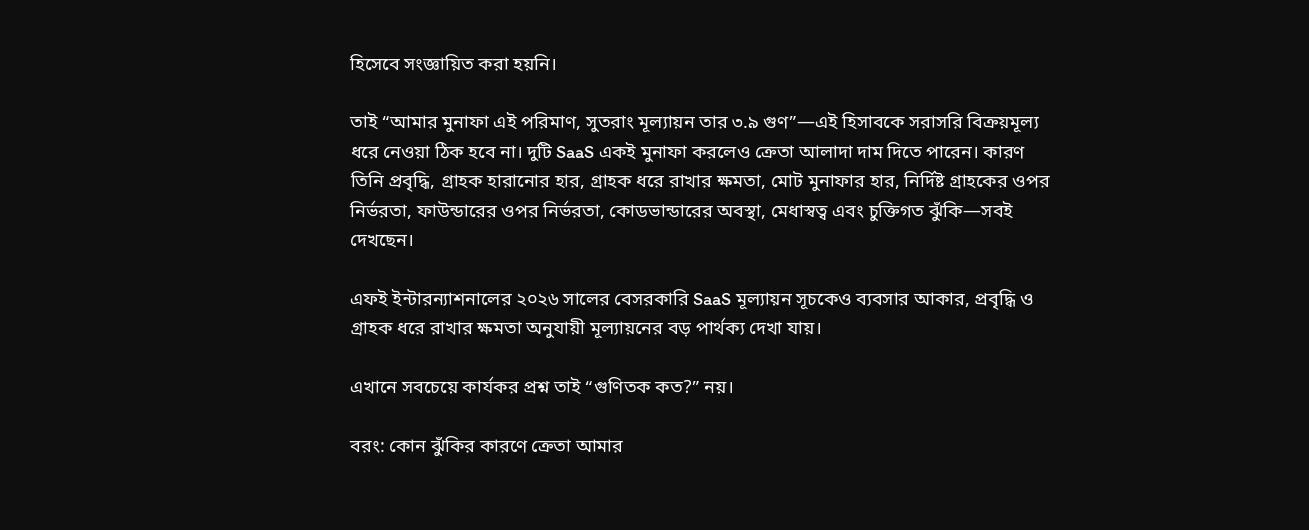হিসেবে সংজ্ঞায়িত করা হয়নি।

তাই “আমার মুনাফা এই পরিমাণ, সুতরাং মূল্যায়ন তার ৩.৯ গুণ”—এই হিসাবকে সরাসরি বিক্রয়মূল্য ধরে নেওয়া ঠিক হবে না। দুটি SaaS একই মুনাফা করলেও ক্রেতা আলাদা দাম দিতে পারেন। কারণ তিনি প্রবৃদ্ধি, গ্রাহক হারানোর হার, গ্রাহক ধরে রাখার ক্ষমতা, মোট মুনাফার হার, নির্দিষ্ট গ্রাহকের ওপর নির্ভরতা, ফাউন্ডারের ওপর নির্ভরতা, কোডভান্ডারের অবস্থা, মেধাস্বত্ব এবং চুক্তিগত ঝুঁকি—সবই দেখছেন।

এফই ইন্টারন্যাশনালের ২০২৬ সালের বেসরকারি SaaS মূল্যায়ন সূচকেও ব্যবসার আকার, প্রবৃদ্ধি ও গ্রাহক ধরে রাখার ক্ষমতা অনুযায়ী মূল্যায়নের বড় পার্থক্য দেখা যায়।

এখানে সবচেয়ে কার্যকর প্রশ্ন তাই “গুণিতক কত?” নয়।

বরং: কোন ঝুঁকির কারণে ক্রেতা আমার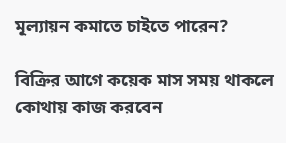মূল্যায়ন কমাতে চাইতে পারেন?

বিক্রির আগে কয়েক মাস সময় থাকলে কোথায় কাজ করবেন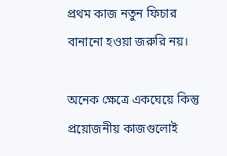প্রথম কাজ নতুন ফিচার বানানো হওয়া জরুরি নয়।

অনেক ক্ষেত্রে একঘেয়ে কিন্তু প্রয়োজনীয় কাজগুলোই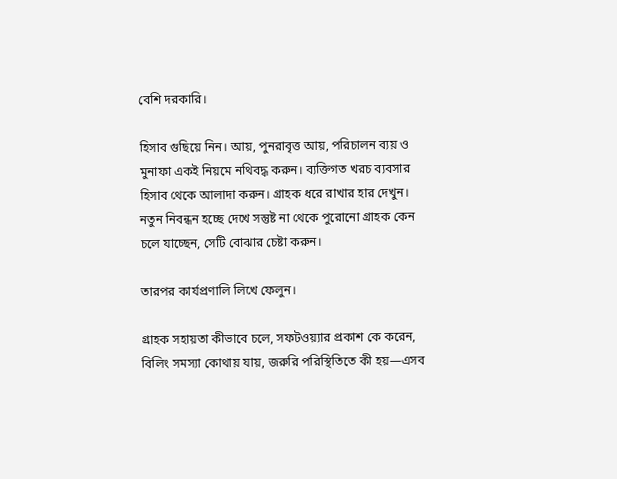বেশি দরকারি।

হিসাব গুছিয়ে নিন। আয়, পুনরাবৃত্ত আয়, পরিচালন ব্যয় ও মুনাফা একই নিয়মে নথিবদ্ধ করুন। ব্যক্তিগত খরচ ব্যবসার হিসাব থেকে আলাদা করুন। গ্রাহক ধরে রাখার হার দেখুন। নতুন নিবন্ধন হচ্ছে দেখে সন্তুষ্ট না থেকে পুরোনো গ্রাহক কেন চলে যাচ্ছেন, সেটি বোঝার চেষ্টা করুন।

তারপর কার্যপ্রণালি লিখে ফেলুন।

গ্রাহক সহায়তা কীভাবে চলে, সফটওয়্যার প্রকাশ কে করেন, বিলিং সমস্যা কোথায় যায়, জরুরি পরিস্থিতিতে কী হয়—এসব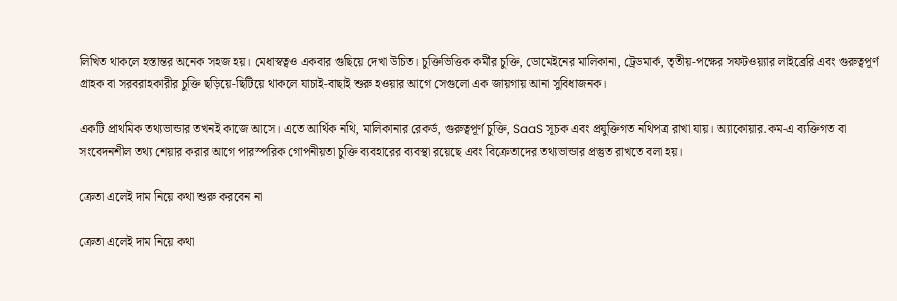লিখিত থাকলে হস্তান্তর অনেক সহজ হয়। মেধাস্বত্বও একবার গুছিয়ে দেখা উচিত। চুক্তিভিত্তিক কর্মীর চুক্তি, ডোমেইনের মালিকানা, ট্রেডমার্ক, তৃতীয়-পক্ষের সফটওয়্যার লাইব্রেরি এবং গুরুত্বপূর্ণ গ্রাহক বা সরবরাহকারীর চুক্তি ছড়িয়ে-ছিটিয়ে থাকলে যাচাই-বাছাই শুরু হওয়ার আগে সেগুলো এক জায়গায় আনা সুবিধাজনক।

একটি প্রাথমিক তথ্যভান্ডার তখনই কাজে আসে। এতে আর্থিক নথি, মালিকানার রেকর্ড, গুরুত্বপূর্ণ চুক্তি, SaaS সূচক এবং প্রযুক্তিগত নথিপত্র রাখা যায়। অ্যাকোয়ার.কম-এ ব্যক্তিগত বা সংবেদনশীল তথ্য শেয়ার করার আগে পারস্পরিক গোপনীয়তা চুক্তি ব্যবহারের ব্যবস্থা রয়েছে এবং বিক্রেতাদের তথ্যভান্ডার প্রস্তুত রাখতে বলা হয়।

ক্রেতা এলেই দাম নিয়ে কথা শুরু করবেন না

ক্রেতা এলেই দাম নিয়ে কথা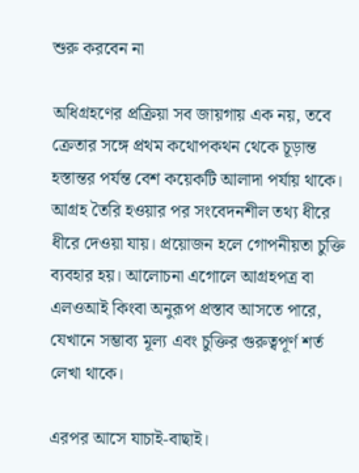শুরু করবেন না

অধিগ্রহণের প্রক্রিয়া সব জায়গায় এক নয়, তবে ক্রেতার সঙ্গে প্রথম কথোপকথন থেকে চূড়ান্ত হস্তান্তর পর্যন্ত বেশ কয়েকটি আলাদা পর্যায় থাকে। আগ্রহ তৈরি হওয়ার পর সংবেদনশীল তথ্য ধীরে ধীরে দেওয়া যায়। প্রয়োজন হলে গোপনীয়তা চুক্তি ব্যবহার হয়। আলোচনা এগোলে আগ্রহপত্র বা এলওআই কিংবা অনুরূপ প্রস্তাব আসতে পারে, যেখানে সম্ভাব্য মূল্য এবং চুক্তির গুরুত্বপূর্ণ শর্ত লেখা থাকে।

এরপর আসে যাচাই-বাছাই।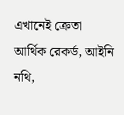এখানেই ক্রেতা আর্থিক রেকর্ড, আইনি নথি,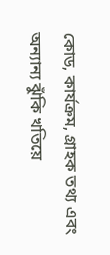কোড, কার্যক্রম, গ্রাহক তথ্য এবং অন্যান্য ঝুঁকি খতিয়ে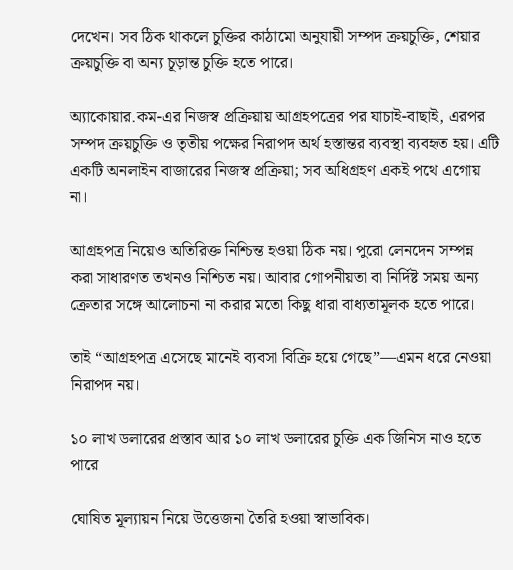দেখেন। সব ঠিক থাকলে চুক্তির কাঠামো অনুযায়ী সম্পদ ক্রয়চুক্তি, শেয়ার ক্রয়চুক্তি বা অন্য চূড়ান্ত চুক্তি হতে পারে।

অ্যাকোয়ার.কম-এর নিজস্ব প্রক্রিয়ায় আগ্রহপত্রের পর যাচাই-বাছাই, এরপর সম্পদ ক্রয়চুক্তি ও তৃতীয় পক্ষের নিরাপদ অর্থ হস্তান্তর ব্যবস্থা ব্যবহৃত হয়। এটি একটি অনলাইন বাজারের নিজস্ব প্রক্রিয়া; সব অধিগ্রহণ একই পথে এগোয় না।

আগ্রহপত্র নিয়েও অতিরিক্ত নিশ্চিন্ত হওয়া ঠিক নয়। পুরো লেনদেন সম্পন্ন করা সাধারণত তখনও নিশ্চিত নয়। আবার গোপনীয়তা বা নির্দিষ্ট সময় অন্য ক্রেতার সঙ্গে আলোচনা না করার মতো কিছু ধারা বাধ্যতামূলক হতে পারে।

তাই “আগ্রহপত্র এসেছে মানেই ব্যবসা বিক্রি হয়ে গেছে”—এমন ধরে নেওয়া নিরাপদ নয়।

১০ লাখ ডলারের প্রস্তাব আর ১০ লাখ ডলারের চুক্তি এক জিনিস নাও হতে পারে

ঘোষিত মূল্যায়ন নিয়ে উত্তেজনা তৈরি হওয়া স্বাভাবিক।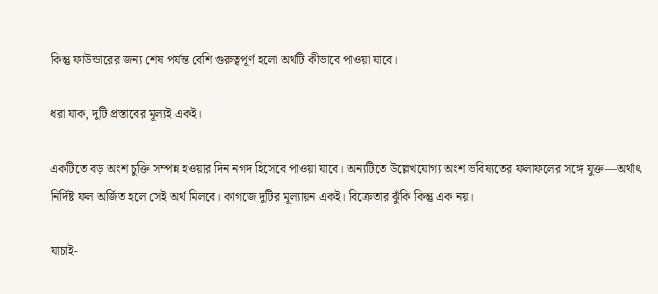কিন্তু ফাউন্ডারের জন্য শেষ পর্যন্ত বেশি গুরুত্বপূর্ণ হলো অর্থটি কীভাবে পাওয়া যাবে।

ধরা যাক, দুটি প্রস্তাবের মূল্যই একই।

একটিতে বড় অংশ চুক্তি সম্পন্ন হওয়ার দিন নগদ হিসেবে পাওয়া যাবে। অন্যটিতে উল্লেখযোগ্য অংশ ভবিষ্যতের ফলাফলের সঙ্গে যুক্ত—অর্থাৎ নির্দিষ্ট ফল অর্জিত হলে সেই অর্থ মিলবে। কাগজে দুটির মূল্যায়ন একই। বিক্রেতার ঝুঁকি কিন্তু এক নয়।

যাচাই-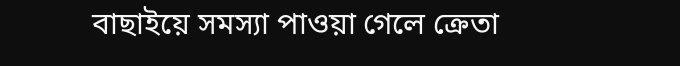বাছাইয়ে সমস্যা পাওয়া গেলে ক্রেতা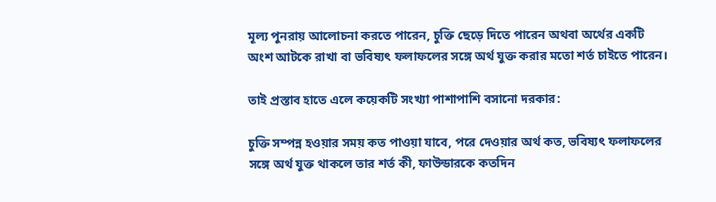মূল্য পুনরায় আলোচনা করতে পারেন, চুক্তি ছেড়ে দিতে পারেন অথবা অর্থের একটি অংশ আটকে রাখা বা ভবিষ্যৎ ফলাফলের সঙ্গে অর্থ যুক্ত করার মতো শর্ত চাইতে পারেন।

তাই প্রস্তাব হাতে এলে কয়েকটি সংখ্যা পাশাপাশি বসানো দরকার:

চুক্তি সম্পন্ন হওয়ার সময় কত পাওয়া যাবে, পরে দেওয়ার অর্থ কত, ভবিষ্যৎ ফলাফলের সঙ্গে অর্থ যুক্ত থাকলে তার শর্ত কী, ফাউন্ডারকে কতদিন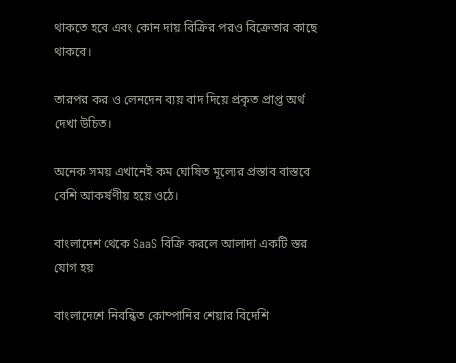থাকতে হবে এবং কোন দায় বিক্রির পরও বিক্রেতার কাছে থাকবে।

তারপর কর ও লেনদেন ব্যয় বাদ দিয়ে প্রকৃত প্রাপ্ত অর্থ দেখা উচিত।

অনেক সময় এখানেই কম ঘোষিত মূল্যের প্রস্তাব বাস্তবে বেশি আকর্ষণীয় হয়ে ওঠে।

বাংলাদেশ থেকে SaaS বিক্রি করলে আলাদা একটি স্তর যোগ হয়

বাংলাদেশে নিবন্ধিত কোম্পানির শেয়ার বিদেশি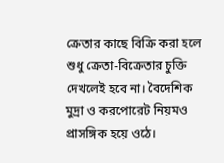ক্রেতার কাছে বিক্রি করা হলে শুধু ক্রেতা-বিক্রেতার চুক্তি দেখলেই হবে না। বৈদেশিক মুদ্রা ও করপোরেট নিয়মও প্রাসঙ্গিক হয়ে ওঠে।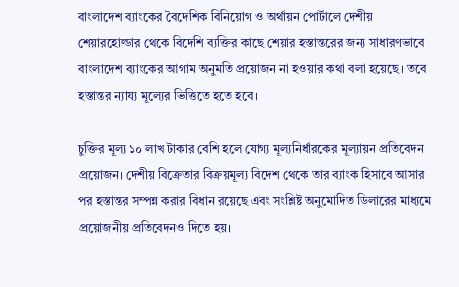বাংলাদেশ ব্যাংকের বৈদেশিক বিনিয়োগ ও অর্থায়ন পোর্টালে দেশীয় শেয়ারহোল্ডার থেকে বিদেশি ব্যক্তির কাছে শেয়ার হস্তান্তরের জন্য সাধারণভাবে বাংলাদেশ ব্যাংকের আগাম অনুমতি প্রয়োজন না হওয়ার কথা বলা হয়েছে। তবে হস্তান্তর ন্যায্য মূল্যের ভিত্তিতে হতে হবে।

চুক্তির মূল্য ১০ লাখ টাকার বেশি হলে যোগ্য মূল্যনির্ধারকের মূল্যায়ন প্রতিবেদন প্রয়োজন। দেশীয় বিক্রেতার বিক্রয়মূল্য বিদেশ থেকে তার ব্যাংক হিসাবে আসার পর হস্তান্তর সম্পন্ন করার বিধান রয়েছে এবং সংশ্লিষ্ট অনুমোদিত ডিলারের মাধ্যমে প্রয়োজনীয় প্রতিবেদনও দিতে হয়।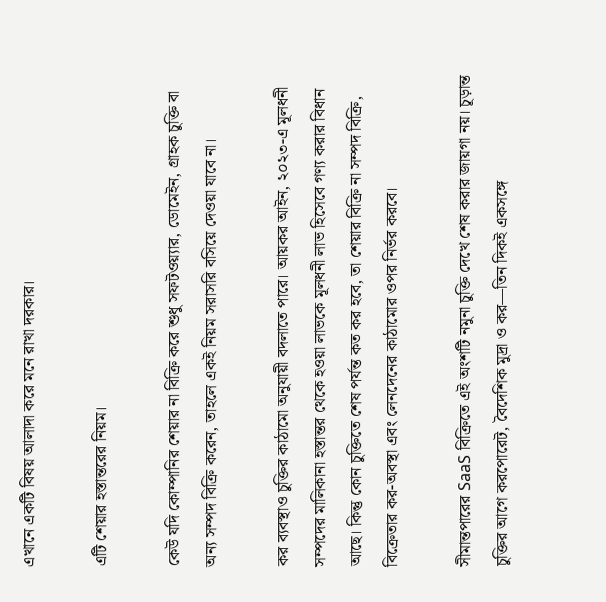এখানে একটি বিষয় আলাদা করে মনে রাখা দরকার।

এটি শেয়ার হস্তান্তরের নিয়ম।

কেউ যদি কোম্পানির শেয়ার না বিক্রি করে শুধু সফটওয়্যার, ডোমেইন, গ্রাহক চুক্তি বা অন্য সম্পদ বিক্রি করেন, তাহলে একই নিয়ম সরাসরি বসিয়ে দেওয়া যাবে না।

কর ব্যবস্থাও চুক্তির কাঠামো অনুযায়ী বদলাতে পারে। আয়কর আইন, ২০২৩-এ মূলধনী সম্পদের মালিকানা হস্তান্তর থেকে হওয়া লাভকে মূলধনী লাভ হিসেবে গণ্য করার বিধান আছে। কিন্তু কোন চুক্তিতে শেষ পর্যন্ত কত কর হবে, তা শেয়ার বিক্রি না সম্পদ বিক্রি, বিক্রেতার কর-অবস্থা এবং লেনদেনের কাঠামোর ওপর নির্ভর করবে।

সীমান্তপারের SaaS বিক্রিতে এই অংশটি নমুনা চুক্তি দেখে শেষ করার জায়গা নয়। চূড়ান্ত চুক্তির আগে করপোরেট, বৈদেশিক মুদ্রা ও কর—তিন দিকই একসঙ্গে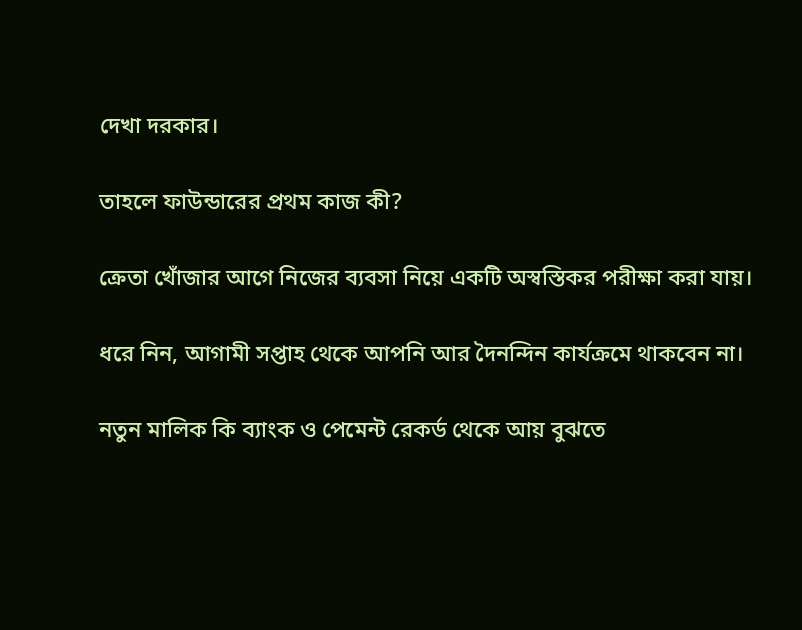দেখা দরকার।

তাহলে ফাউন্ডারের প্রথম কাজ কী?

ক্রেতা খোঁজার আগে নিজের ব্যবসা নিয়ে একটি অস্বস্তিকর পরীক্ষা করা যায়।

ধরে নিন, আগামী সপ্তাহ থেকে আপনি আর দৈনন্দিন কার্যক্রমে থাকবেন না।

নতুন মালিক কি ব্যাংক ও পেমেন্ট রেকর্ড থেকে আয় বুঝতে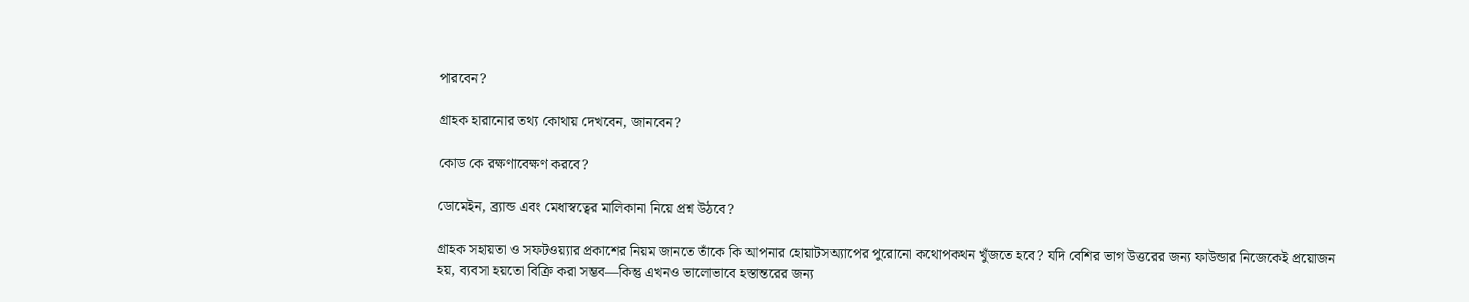পারবেন?

গ্রাহক হারানোর তথ্য কোথায় দেখবেন, জানবেন?

কোড কে রক্ষণাবেক্ষণ করবে?

ডোমেইন, ব্র্যান্ড এবং মেধাস্বত্বের মালিকানা নিয়ে প্রশ্ন উঠবে?

গ্রাহক সহায়তা ও সফটওয়্যার প্রকাশের নিয়ম জানতে তাঁকে কি আপনার হোয়াটসঅ্যাপের পুরোনো কথোপকথন খুঁজতে হবে? যদি বেশির ভাগ উত্তরের জন্য ফাউন্ডার নিজেকেই প্রয়োজন হয়, ব্যবসা হয়তো বিক্রি করা সম্ভব—কিন্তু এখনও ভালোভাবে হস্তান্তরের জন্য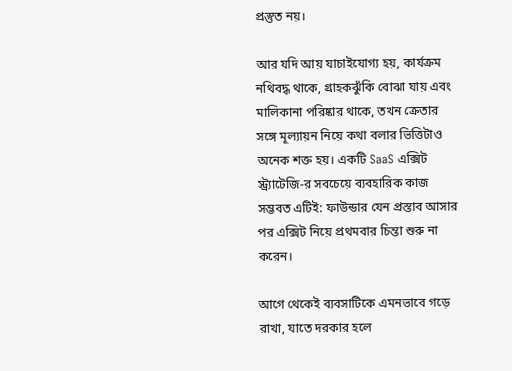প্রস্তুত নয়।

আর যদি আয় যাচাইযোগ্য হয়, কার্যক্রম নথিবদ্ধ থাকে, গ্রাহকঝুঁকি বোঝা যায় এবং মালিকানা পরিষ্কার থাকে, তখন ক্রেতার সঙ্গে মূল্যায়ন নিয়ে কথা বলার ভিত্তিটাও অনেক শক্ত হয়। একটি SaaS এক্সিট স্ট্র্যাটেজি-র সবচেয়ে ব্যবহারিক কাজ সম্ভবত এটিই: ফাউন্ডার যেন প্রস্তাব আসার পর এক্সিট নিয়ে প্রথমবার চিন্তা শুরু না করেন।

আগে থেকেই ব্যবসাটিকে এমনভাবে গড়ে রাখা, যাতে দরকার হলে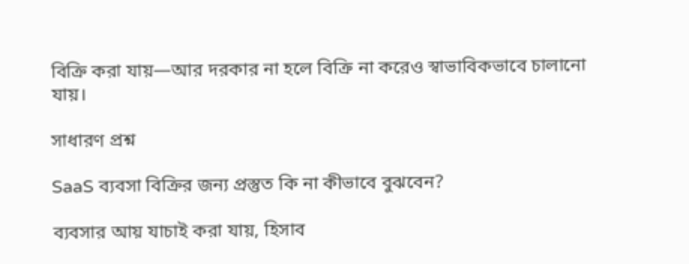বিক্রি করা যায়—আর দরকার না হলে বিক্রি না করেও স্বাভাবিকভাবে চালানো যায়।

সাধারণ প্রশ্ন

SaaS ব্যবসা বিক্রির জন্য প্রস্তুত কি না কীভাবে বুঝবেন?

ব্যবসার আয় যাচাই করা যায়, হিসাব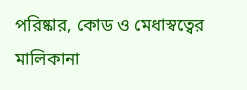পরিষ্কার, কোড ও মেধাস্বত্বের মালিকানা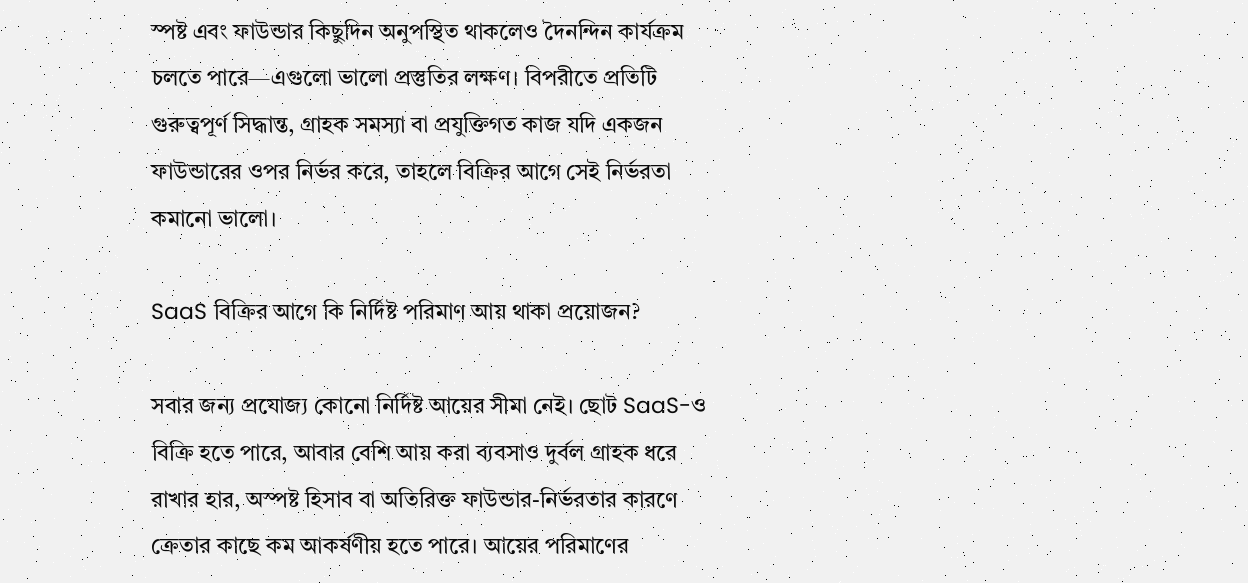স্পষ্ট এবং ফাউন্ডার কিছুদিন অনুপস্থিত থাকলেও দৈনন্দিন কার্যক্রম চলতে পারে—এগুলো ভালো প্রস্তুতির লক্ষণ। বিপরীতে প্রতিটি গুরুত্বপূর্ণ সিদ্ধান্ত, গ্রাহক সমস্যা বা প্রযুক্তিগত কাজ যদি একজন ফাউন্ডারের ওপর নির্ভর করে, তাহলে বিক্রির আগে সেই নির্ভরতা কমানো ভালো।

SaaS বিক্রির আগে কি নির্দিষ্ট পরিমাণ আয় থাকা প্রয়োজন?

সবার জন্য প্রযোজ্য কোনো নির্দিষ্ট আয়ের সীমা নেই। ছোট SaaS-ও বিক্রি হতে পারে, আবার বেশি আয় করা ব্যবসাও দুর্বল গ্রাহক ধরে রাখার হার, অস্পষ্ট হিসাব বা অতিরিক্ত ফাউন্ডার-নির্ভরতার কারণে ক্রেতার কাছে কম আকর্ষণীয় হতে পারে। আয়ের পরিমাণের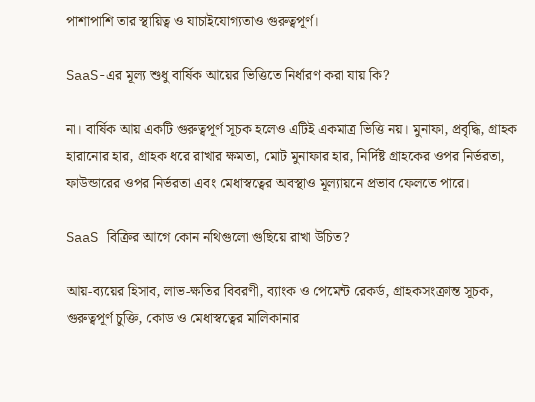পাশাপাশি তার স্থায়িত্ব ও যাচাইযোগ্যতাও গুরুত্বপূর্ণ।

SaaS-এর মূল্য শুধু বার্ষিক আয়ের ভিত্তিতে নির্ধারণ করা যায় কি?

না। বার্ষিক আয় একটি গুরুত্বপূর্ণ সূচক হলেও এটিই একমাত্র ভিত্তি নয়। মুনাফা, প্রবৃদ্ধি, গ্রাহক হারানোর হার, গ্রাহক ধরে রাখার ক্ষমতা, মোট মুনাফার হার, নির্দিষ্ট গ্রাহকের ওপর নির্ভরতা, ফাউন্ডারের ওপর নির্ভরতা এবং মেধাস্বত্বের অবস্থাও মূল্যায়নে প্রভাব ফেলতে পারে।

SaaS বিক্রির আগে কোন নথিগুলো গুছিয়ে রাখা উচিত?

আয়-ব্যয়ের হিসাব, লাভ-ক্ষতির বিবরণী, ব্যাংক ও পেমেন্ট রেকর্ড, গ্রাহকসংক্রান্ত সূচক, গুরুত্বপূর্ণ চুক্তি, কোড ও মেধাস্বত্বের মালিকানার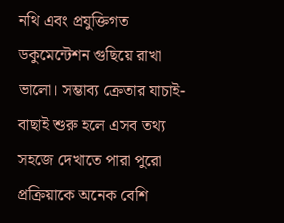নথি এবং প্রযুক্তিগত ডকুমেন্টেশন গুছিয়ে রাখা ভালো। সম্ভাব্য ক্রেতার যাচাই-বাছাই শুরু হলে এসব তথ্য সহজে দেখাতে পারা পুরো প্রক্রিয়াকে অনেক বেশি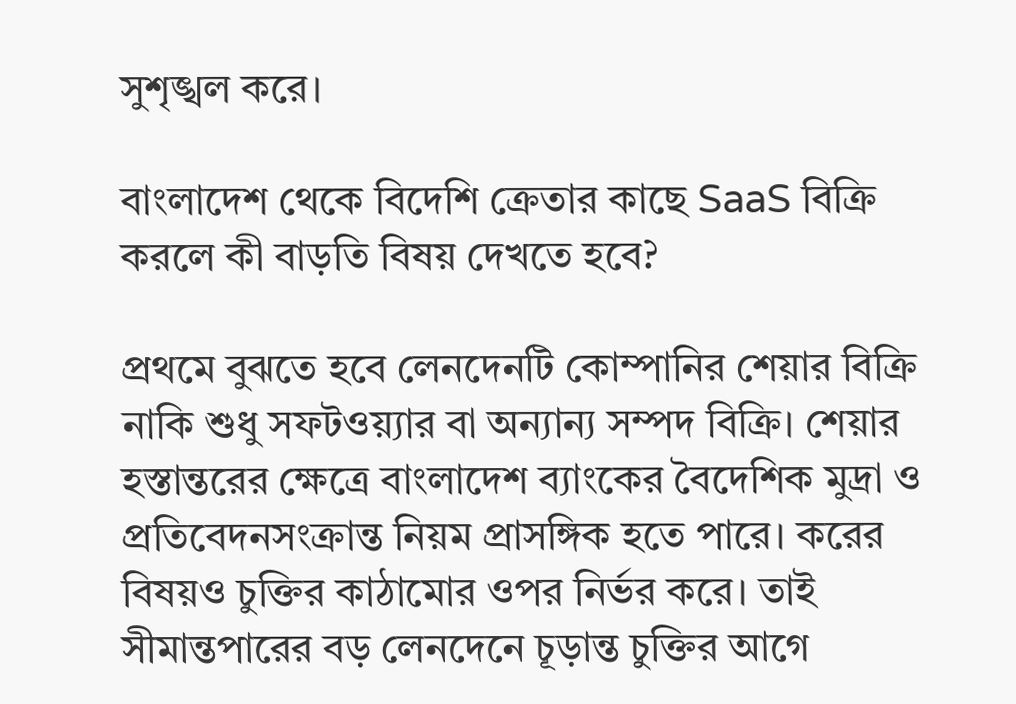সুশৃঙ্খল করে।

বাংলাদেশ থেকে বিদেশি ক্রেতার কাছে SaaS বিক্রি করলে কী বাড়তি বিষয় দেখতে হবে?

প্রথমে বুঝতে হবে লেনদেনটি কোম্পানির শেয়ার বিক্রি নাকি শুধু সফটওয়্যার বা অন্যান্য সম্পদ বিক্রি। শেয়ার হস্তান্তরের ক্ষেত্রে বাংলাদেশ ব্যাংকের বৈদেশিক মুদ্রা ও প্রতিবেদনসংক্রান্ত নিয়ম প্রাসঙ্গিক হতে পারে। করের বিষয়ও চুক্তির কাঠামোর ওপর নির্ভর করে। তাই সীমান্তপারের বড় লেনদেনে চূড়ান্ত চুক্তির আগে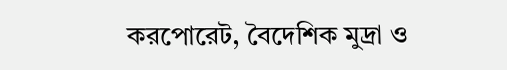করপোরেট, বৈদেশিক মুদ্রা ও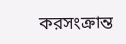করসংক্রান্ত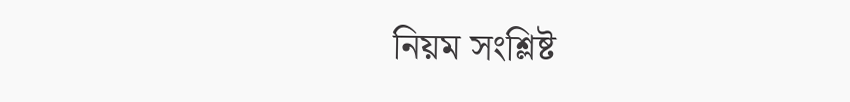নিয়ম সংশ্লিষ্ট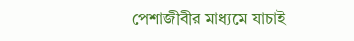পেশাজীবীর মাধ্যমে যাচাই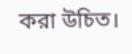করা উচিত।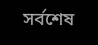সর্বশেষ